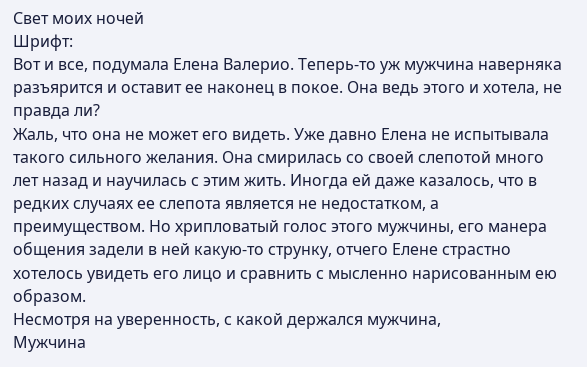Свет моих ночей
Шрифт:
Вот и все, подумала Елена Валерио. Теперь-то уж мужчина наверняка разъярится и оставит ее наконец в покое. Она ведь этого и хотела, не правда ли?
Жаль, что она не может его видеть. Уже давно Елена не испытывала такого сильного желания. Она смирилась со своей слепотой много лет назад и научилась с этим жить. Иногда ей даже казалось, что в редких случаях ее слепота является не недостатком, а преимуществом. Но хрипловатый голос этого мужчины, его манера общения задели в ней какую-то струнку, отчего Елене страстно хотелось увидеть его лицо и сравнить с мысленно нарисованным ею образом.
Несмотря на уверенность, с какой держался мужчина,
Мужчина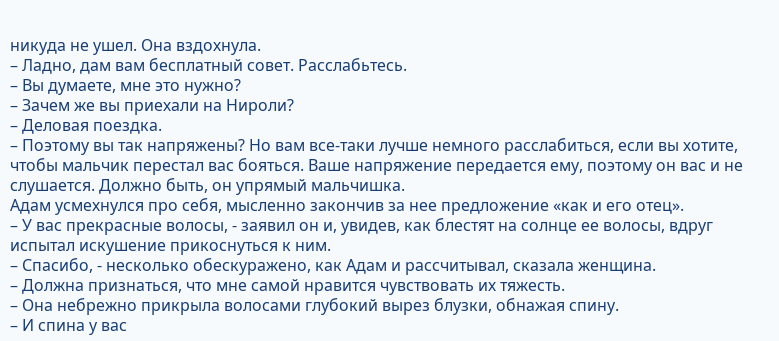никуда не ушел. Она вздохнула.
– Ладно, дам вам бесплатный совет. Расслабьтесь.
– Вы думаете, мне это нужно?
– Зачем же вы приехали на Нироли?
– Деловая поездка.
– Поэтому вы так напряжены? Но вам все-таки лучше немного расслабиться, если вы хотите, чтобы мальчик перестал вас бояться. Ваше напряжение передается ему, поэтому он вас и не слушается. Должно быть, он упрямый мальчишка.
Адам усмехнулся про себя, мысленно закончив за нее предложение «как и его отец».
– У вас прекрасные волосы, - заявил он и, увидев, как блестят на солнце ее волосы, вдруг испытал искушение прикоснуться к ним.
– Спасибо, - несколько обескуражено, как Адам и рассчитывал, сказала женщина.
– Должна признаться, что мне самой нравится чувствовать их тяжесть.
– Она небрежно прикрыла волосами глубокий вырез блузки, обнажая спину.
– И спина у вас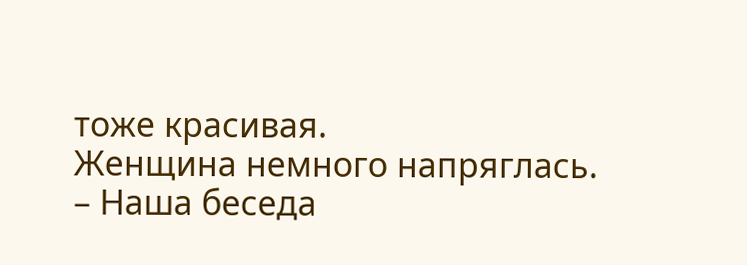тоже красивая.
Женщина немного напряглась.
– Наша беседа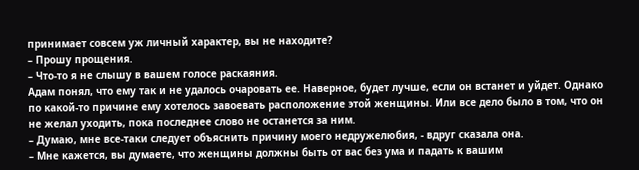принимает совсем уж личный характер, вы не находите?
– Прошу прощения.
– Что-то я не слышу в вашем голосе раскаяния.
Адам понял, что ему так и не удалось очаровать ее. Наверное, будет лучше, если он встанет и уйдет. Однако по какой-то причине ему хотелось завоевать расположение этой женщины. Или все дело было в том, что он не желал уходить, пока последнее слово не останется за ним.
– Думаю, мне все-таки следует объяснить причину моего недружелюбия, - вдруг сказала она.
– Мне кажется, вы думаете, что женщины должны быть от вас без ума и падать к вашим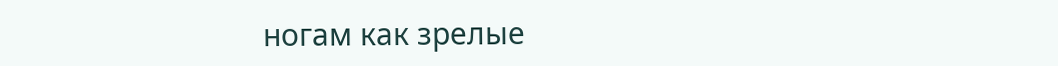ногам как зрелые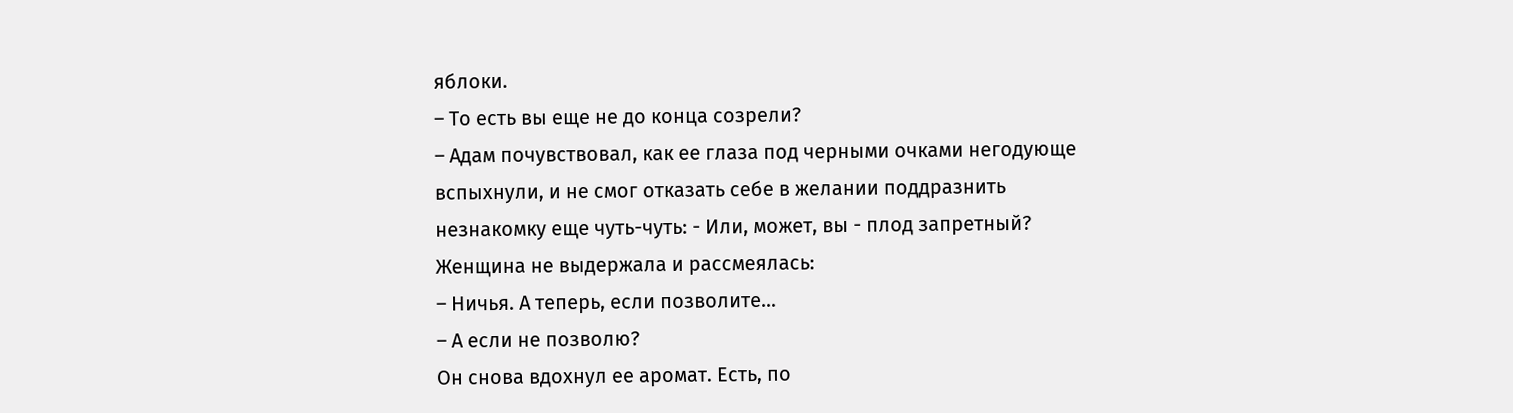яблоки.
– То есть вы еще не до конца созрели?
– Адам почувствовал, как ее глаза под черными очками негодующе вспыхнули, и не смог отказать себе в желании поддразнить незнакомку еще чуть-чуть: - Или, может, вы - плод запретный?
Женщина не выдержала и рассмеялась:
– Ничья. А теперь, если позволите…
– А если не позволю?
Он снова вдохнул ее аромат. Есть, по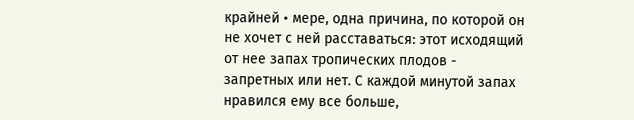крайней • мере, одна причина, по которой он не хочет с ней расставаться: этот исходящий от нее запах тропических плодов - запретных или нет. С каждой минутой запах нравился ему все больше,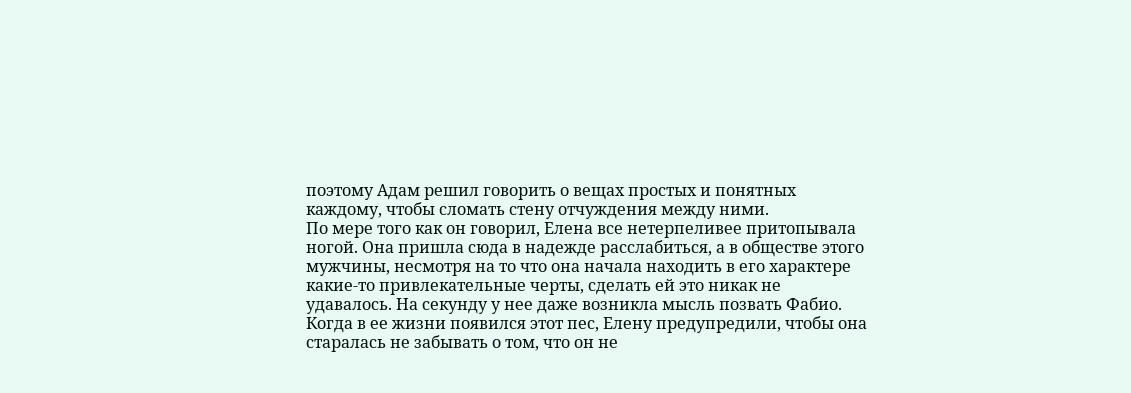поэтому Адам решил говорить о вещах простых и понятных каждому, чтобы сломать стену отчуждения между ними.
По мере того как он говорил, Елена все нетерпеливее притопывала ногой. Она пришла сюда в надежде расслабиться, а в обществе этого мужчины, несмотря на то что она начала находить в его характере какие-то привлекательные черты, сделать ей это никак не удавалось. На секунду у нее даже возникла мысль позвать Фабио.
Когда в ее жизни появился этот пес, Елену предупредили, чтобы она старалась не забывать о том, что он не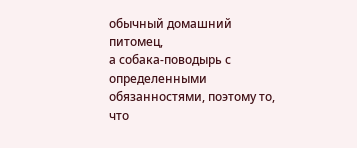обычный домашний питомец,
а собака-поводырь с определенными обязанностями, поэтому то, что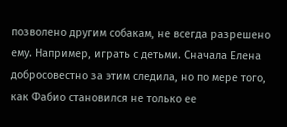позволено другим собакам, не всегда разрешено ему. Например, играть с детьми. Сначала Елена добросовестно за этим следила, но по мере того, как Фабио становился не только ее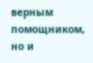верным помощником, но и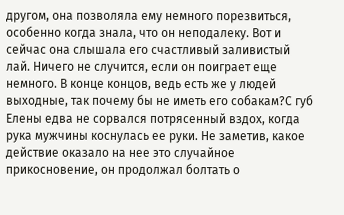другом, она позволяла ему немного порезвиться, особенно когда знала, что он неподалеку. Вот и сейчас она слышала его счастливый заливистый лай. Ничего не случится, если он поиграет еще немного. В конце концов, ведь есть же у людей выходные, так почему бы не иметь его собакам?С губ Елены едва не сорвался потрясенный вздох, когда рука мужчины коснулась ее руки. Не заметив, какое действие оказало на нее это случайное прикосновение, он продолжал болтать о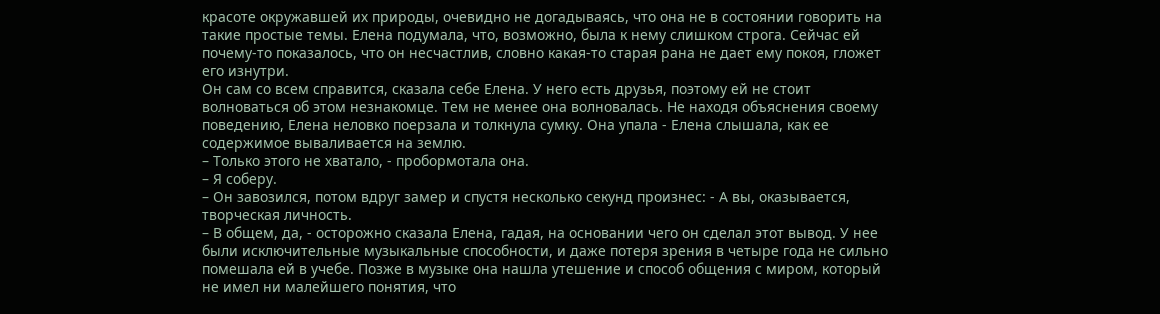красоте окружавшей их природы, очевидно не догадываясь, что она не в состоянии говорить на такие простые темы. Елена подумала, что, возможно, была к нему слишком строга. Сейчас ей почему-то показалось, что он несчастлив, словно какая-то старая рана не дает ему покоя, гложет его изнутри.
Он сам со всем справится, сказала себе Елена. У него есть друзья, поэтому ей не стоит волноваться об этом незнакомце. Тем не менее она волновалась. Не находя объяснения своему поведению, Елена неловко поерзала и толкнула сумку. Она упала - Елена слышала, как ее содержимое вываливается на землю.
– Только этого не хватало, - пробормотала она.
– Я соберу.
– Он завозился, потом вдруг замер и спустя несколько секунд произнес: - А вы, оказывается, творческая личность.
– В общем, да, - осторожно сказала Елена, гадая, на основании чего он сделал этот вывод. У нее были исключительные музыкальные способности, и даже потеря зрения в четыре года не сильно помешала ей в учебе. Позже в музыке она нашла утешение и способ общения с миром, который не имел ни малейшего понятия, что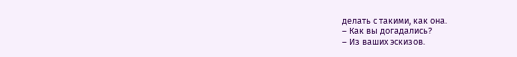делать с такими, как она.
– Как вы догадались?
– Из ваших эскизов.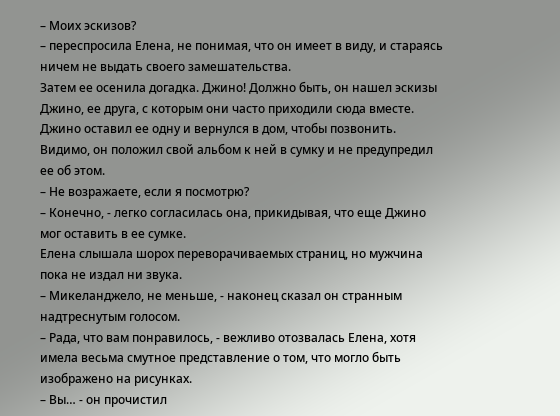– Моих эскизов?
– переспросила Елена, не понимая, что он имеет в виду, и стараясь ничем не выдать своего замешательства.
Затем ее осенила догадка. Джино! Должно быть, он нашел эскизы Джино, ее друга, с которым они часто приходили сюда вместе. Джино оставил ее одну и вернулся в дом, чтобы позвонить. Видимо, он положил свой альбом к ней в сумку и не предупредил ее об этом.
– Не возражаете, если я посмотрю?
– Конечно, - легко согласилась она, прикидывая, что еще Джино мог оставить в ее сумке.
Елена слышала шорох переворачиваемых страниц, но мужчина пока не издал ни звука.
– Микеланджело, не меньше, - наконец сказал он странным надтреснутым голосом.
– Рада, что вам понравилось, - вежливо отозвалась Елена, хотя имела весьма смутное представление о том, что могло быть изображено на рисунках.
– Вы… - он прочистил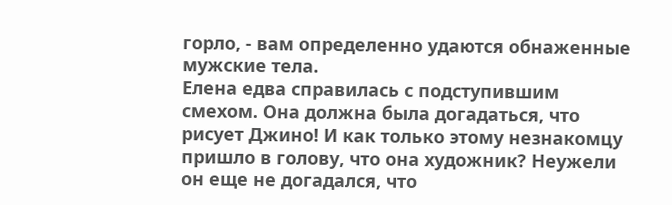горло, - вам определенно удаются обнаженные мужские тела.
Елена едва справилась с подступившим смехом. Она должна была догадаться, что рисует Джино! И как только этому незнакомцу пришло в голову, что она художник? Неужели он еще не догадался, что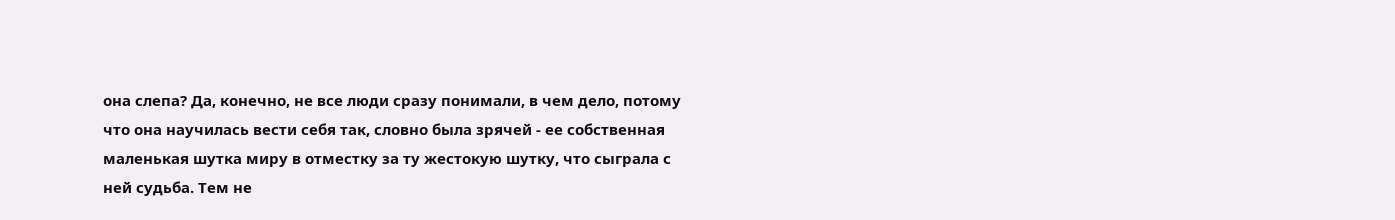она слепа? Да, конечно, не все люди сразу понимали, в чем дело, потому что она научилась вести себя так, словно была зрячей - ее собственная маленькая шутка миру в отместку за ту жестокую шутку, что сыграла с ней судьба. Тем не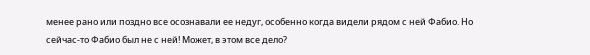менее рано или поздно все осознавали ее недуг, особенно когда видели рядом с ней Фабио. Но сейчас-то Фабио был не с ней! Может, в этом все дело?